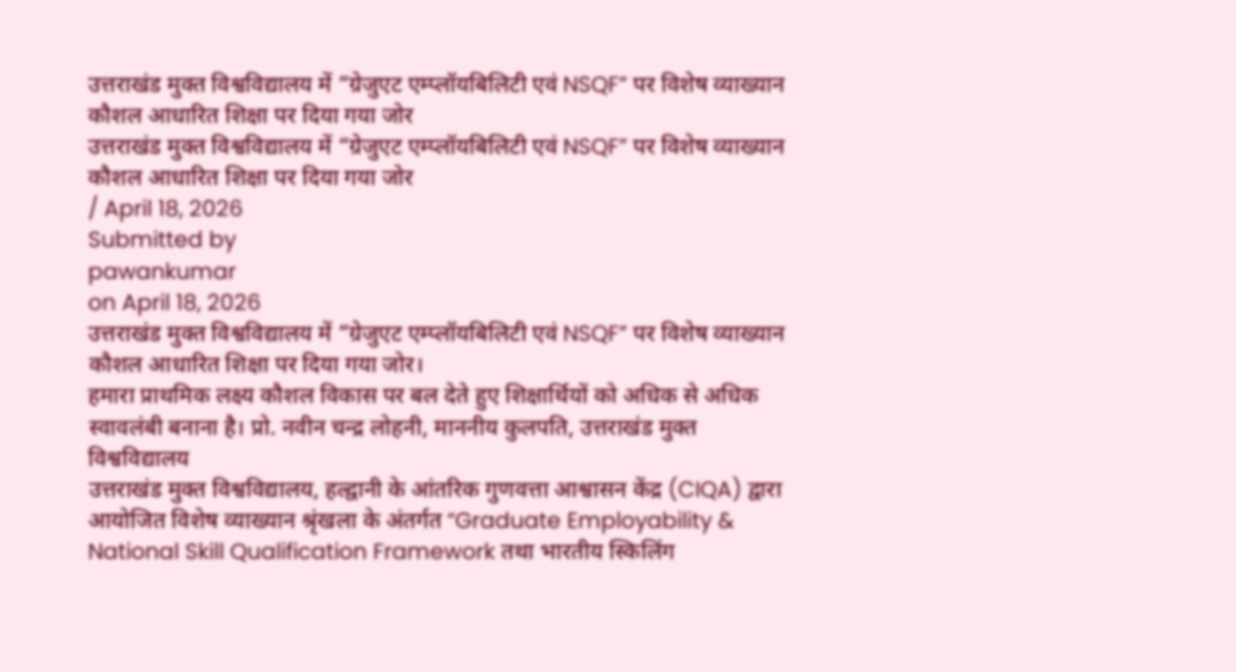उत्तराखंड मुक्त विश्वविद्यालय में “ग्रेजुएट एम्प्लॉयबिलिटी एवं NSQF” पर विशेष व्याख्यान कौशल आधारित शिक्षा पर दिया गया जोर
उत्तराखंड मुक्त विश्वविद्यालय में “ग्रेजुएट एम्प्लॉयबिलिटी एवं NSQF” पर विशेष व्याख्यान कौशल आधारित शिक्षा पर दिया गया जोर
/ April 18, 2026
Submitted by
pawankumar
on April 18, 2026
उत्तराखंड मुक्त विश्वविद्यालय में “ग्रेजुएट एम्प्लॉयबिलिटी एवं NSQF” पर विशेष व्याख्यान
कौशल आधारित शिक्षा पर दिया गया जोर।
हमारा प्राथमिक लक्ष्य कौशल विकास पर बल देते हुए शिक्षार्थियों को अधिक से अधिक स्वावलंबी बनाना है। प्रो. नवीन चन्द्र लोहनी, माननीय कुलपति, उत्तराखंड मुक्त विश्वविद्यालय
उत्तराखंड मुक्त विश्वविद्यालय, हल्द्वानी के आंतरिक गुणवत्ता आश्वासन केंद्र (CIQA) द्वारा आयोजित विशेष व्याख्यान श्रृंखला के अंतर्गत “Graduate Employability & National Skill Qualification Framework तथा भारतीय स्किलिंग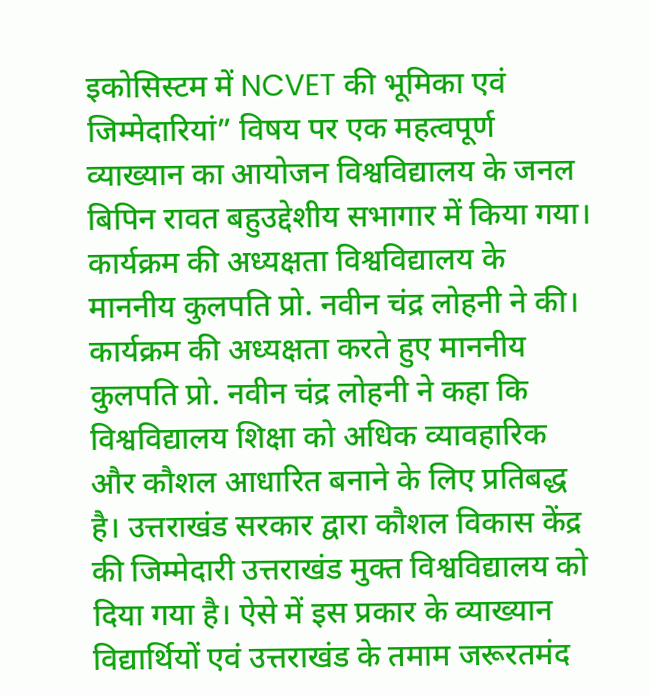इकोसिस्टम में NCVET की भूमिका एवं जिम्मेदारियां” विषय पर एक महत्वपूर्ण व्याख्यान का आयोजन विश्वविद्यालय के जनल बिपिन रावत बहुउद्देशीय सभागार में किया गया।
कार्यक्रम की अध्यक्षता विश्वविद्यालय के माननीय कुलपति प्रो. नवीन चंद्र लोहनी ने की। कार्यक्रम की अध्यक्षता करते हुए माननीय कुलपति प्रो. नवीन चंद्र लोहनी ने कहा कि विश्वविद्यालय शिक्षा को अधिक व्यावहारिक और कौशल आधारित बनाने के लिए प्रतिबद्ध है। उत्तराखंड सरकार द्वारा कौशल विकास केंद्र की जिम्मेदारी उत्तराखंड मुक्त विश्वविद्यालय को दिया गया है। ऐसे में इस प्रकार के व्याख्यान विद्यार्थियों एवं उत्तराखंड के तमाम जरूरतमंद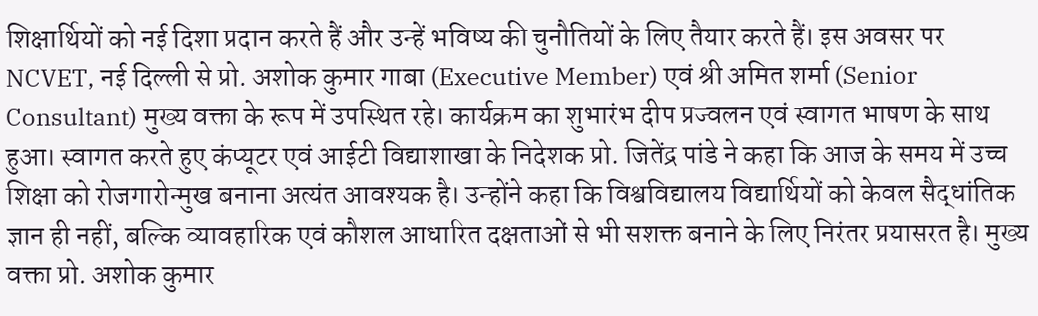शिक्षार्थियों को नई दिशा प्रदान करते हैं और उन्हें भविष्य की चुनौतियों के लिए तैयार करते हैं। इस अवसर पर NCVET, नई दिल्ली से प्रो. अशोक कुमार गाबा (Executive Member) एवं श्री अमित शर्मा (Senior Consultant) मुख्य वक्ता के रूप में उपस्थित रहे। कार्यक्रम का शुभारंभ दीप प्रज्वलन एवं स्वागत भाषण के साथ हुआ। स्वागत करते हुए कंप्यूटर एवं आईटी विद्याशाखा के निदेशक प्रो. जितेंद्र पांडे ने कहा कि आज के समय में उच्च शिक्षा को रोजगारोन्मुख बनाना अत्यंत आवश्यक है। उन्होंने कहा कि विश्वविद्यालय विद्यार्थियों को केवल सैद्धांतिक ज्ञान ही नहीं, बल्कि व्यावहारिक एवं कौशल आधारित दक्षताओं से भी सशक्त बनाने के लिए निरंतर प्रयासरत है। मुख्य वक्ता प्रो. अशोक कुमार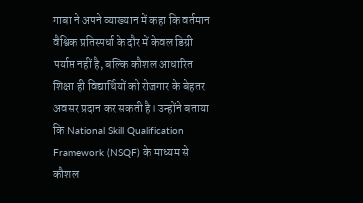गाबा ने अपने व्याख्यान में कहा कि वर्तमान वैश्विक प्रतिस्पर्धा के दौर में केवल डिग्री पर्याप्त नहीं है, बल्कि कौशल आधारित शिक्षा ही विद्यार्थियों को रोजगार के बेहतर अवसर प्रदान कर सकती है। उन्होंने बताया कि National Skill Qualification Framework (NSQF) के माध्यम से कौशल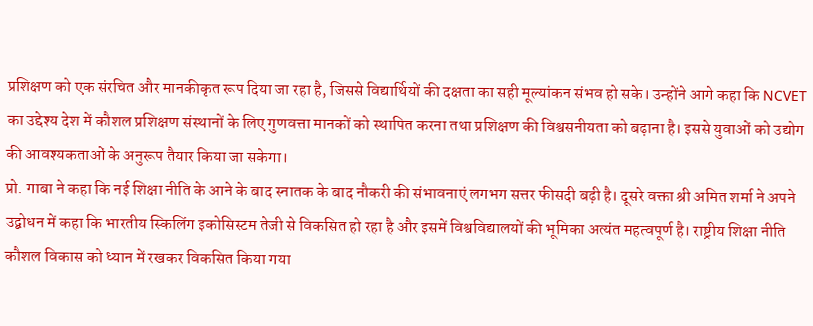प्रशिक्षण को एक संरचित और मानकीकृत रूप दिया जा रहा है, जिससे विद्यार्थियों की दक्षता का सही मूल्यांकन संभव हो सके। उन्होंने आगे कहा कि NCVET का उद्देश्य देश में कौशल प्रशिक्षण संस्थानों के लिए गुणवत्ता मानकों को स्थापित करना तथा प्रशिक्षण की विश्वसनीयता को बढ़ाना है। इससे युवाओं को उद्योग की आवश्यकताओं के अनुरूप तैयार किया जा सकेगा।
प्रो. गाबा ने कहा कि नई शिक्षा नीति के आने के बाद स्नातक के बाद नौकरी की संभावनाएं लगभग सत्तर फीसदी बढ़ी है। दूसरे वक्ता श्री अमित शर्मा ने अपने उद्बोधन में कहा कि भारतीय स्किलिंग इकोसिस्टम तेजी से विकसित हो रहा है और इसमें विश्वविद्यालयों की भूमिका अत्यंत महत्वपूर्ण है। राष्ट्रीय शिक्षा नीति कौशल विकास को ध्यान में रखकर विकसित किया गया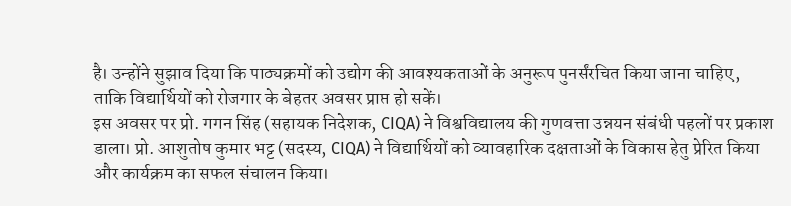है। उन्होंने सुझाव दिया कि पाठ्यक्रमों को उद्योग की आवश्यकताओं के अनुरूप पुनर्संरचित किया जाना चाहिए, ताकि विद्यार्थियों को रोजगार के बेहतर अवसर प्राप्त हो सकें।
इस अवसर पर प्रो. गगन सिंह (सहायक निदेशक, CIQA) ने विश्वविद्यालय की गुणवत्ता उन्नयन संबंधी पहलों पर प्रकाश डाला। प्रो. आशुतोष कुमार भट्ट (सदस्य, CIQA) ने विद्यार्थियों को व्यावहारिक दक्षताओं के विकास हेतु प्रेरित किया और कार्यक्रम का सफल संचालन किया।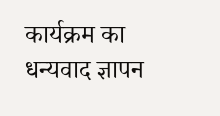कार्यक्रम का धन्यवाद ज्ञापन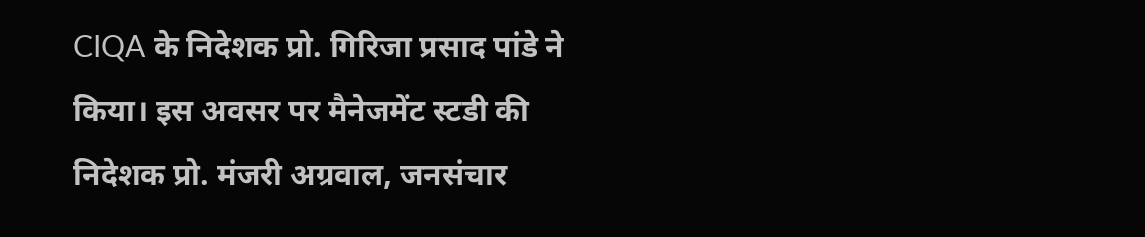CIQA के निदेशक प्रो. गिरिजा प्रसाद पांडे ने किया। इस अवसर पर मैनेजमेंट स्टडी की निदेशक प्रो. मंजरी अग्रवाल, जनसंचार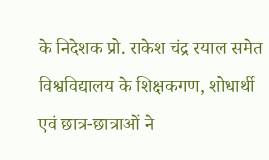के निदेशक प्रो. राकेश चंद्र रयाल समेत विश्वविद्यालय के शिक्षकगण, शोधार्थी एवं छात्र-छात्राओं ने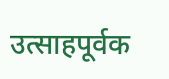उत्साहपूर्वक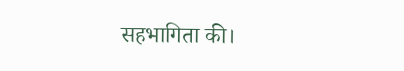सहभागिता की।